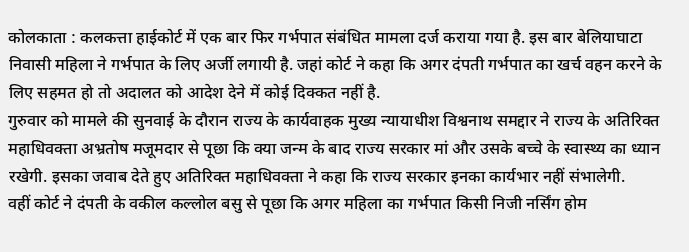कोलकाता : कलकत्ता हाईकोर्ट में एक बार फिर गर्भपात संबंधित मामला दर्ज कराया गया है. इस बार बेलियाघाटा निवासी महिला ने गर्भपात के लिए अर्जी लगायी है. जहां कोर्ट ने कहा कि अगर दंपती गर्भपात का खर्च वहन करने के लिए सहमत हो तो अदालत को आदेश देने में कोई दिक्कत नहीं है.
गुरुवार को मामले की सुनवाई के दौरान राज्य के कार्यवाहक मुख्य न्यायाधीश विश्वनाथ समद्दार ने राज्य के अतिरिक्त महाधिवक्ता अभ्रतोष मजूमदार से पूछा कि क्या जन्म के बाद राज्य सरकार मां और उसके बच्चे के स्वास्थ्य का ध्यान रखेगी. इसका जवाब देते हुए अतिरिक्त महाधिवक्ता ने कहा कि राज्य सरकार इनका कार्यभार नहीं संभालेगी.
वहीं कोर्ट ने दंपती के वकील कल्लोल बसु से पूछा कि अगर महिला का गर्भपात किसी निजी नर्सिंग होम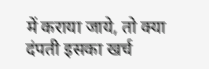में कराया जाये, तो क्या दंपती इसका खर्च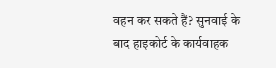वहन कर सकते हैं? सुनवाई के बाद हाइकोर्ट के कार्यवाहक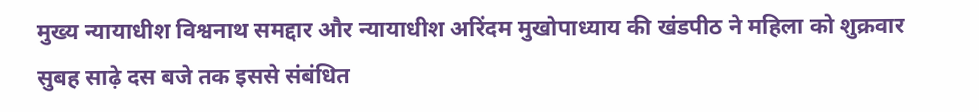मुख्य न्यायाधीश विश्वनाथ समद्दार और न्यायाधीश अरिंदम मुखोपाध्याय की खंडपीठ ने महिला को शुक्रवार सुबह साढ़े दस बजे तक इससे संबंधित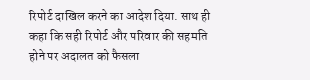रिपोर्ट दाखिल करने का आदेश दिया. साथ ही कहा कि सही रिपोर्ट और परिवार की सहमति होने पर अदालत को फैसला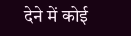देने में कोई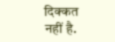दिक्कत नहीं है.